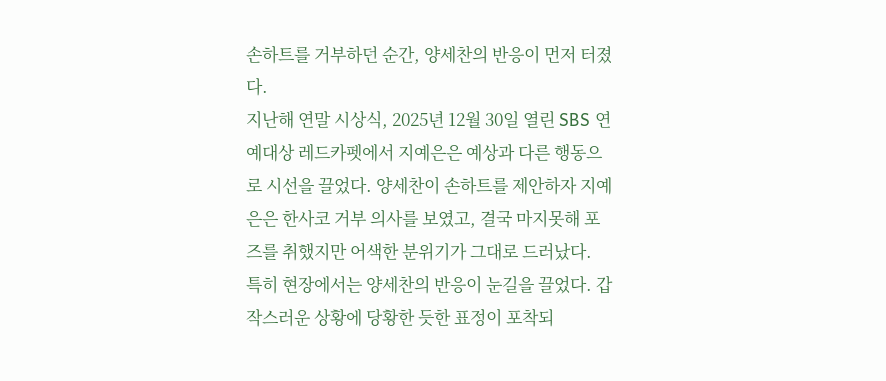손하트를 거부하던 순간, 양세찬의 반응이 먼저 터졌다.
지난해 연말 시상식, 2025년 12월 30일 열린 SBS 연예대상 레드카펫에서 지예은은 예상과 다른 행동으로 시선을 끌었다. 양세찬이 손하트를 제안하자 지예은은 한사코 거부 의사를 보였고, 결국 마지못해 포즈를 취했지만 어색한 분위기가 그대로 드러났다.
특히 현장에서는 양세찬의 반응이 눈길을 끌었다. 갑작스러운 상황에 당황한 듯한 표정이 포착되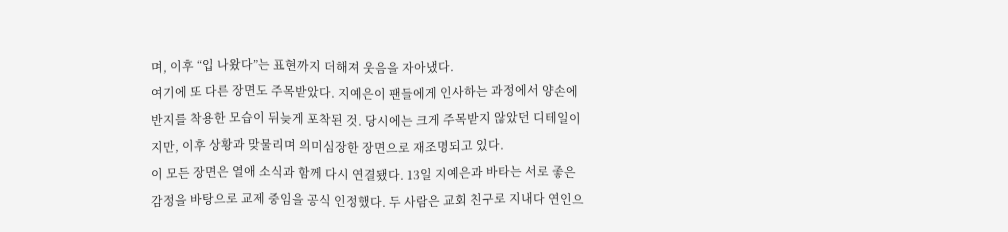며, 이후 “입 나왔다”는 표현까지 더해져 웃음을 자아냈다.
여기에 또 다른 장면도 주목받았다. 지예은이 팬들에게 인사하는 과정에서 양손에 반지를 착용한 모습이 뒤늦게 포착된 것. 당시에는 크게 주목받지 않았던 디테일이지만, 이후 상황과 맞물리며 의미심장한 장면으로 재조명되고 있다.
이 모든 장면은 열애 소식과 함께 다시 연결됐다. 13일 지예은과 바타는 서로 좋은 감정을 바탕으로 교제 중임을 공식 인정했다. 두 사람은 교회 친구로 지내다 연인으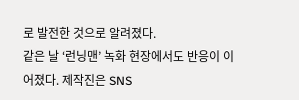로 발전한 것으로 알려졌다.
같은 날 ‘런닝맨’ 녹화 현장에서도 반응이 이어졌다. 제작진은 SNS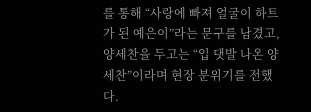를 통해 “사랑에 빠져 얼굴이 하트가 된 예은이”라는 문구를 남겼고, 양세찬을 두고는 “입 댓발 나온 양세찬”이라며 현장 분위기를 전했다.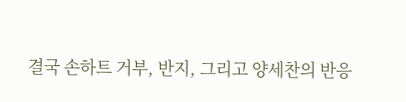결국 손하트 거부, 반지, 그리고 양세찬의 반응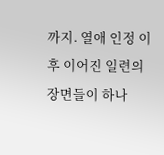까지. 열애 인정 이후 이어진 일련의 장면들이 하나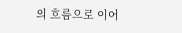의 흐름으로 이어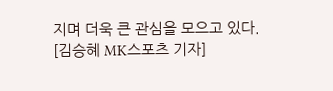지며 더욱 큰 관심을 모으고 있다.
[김승혜 MK스포츠 기자]